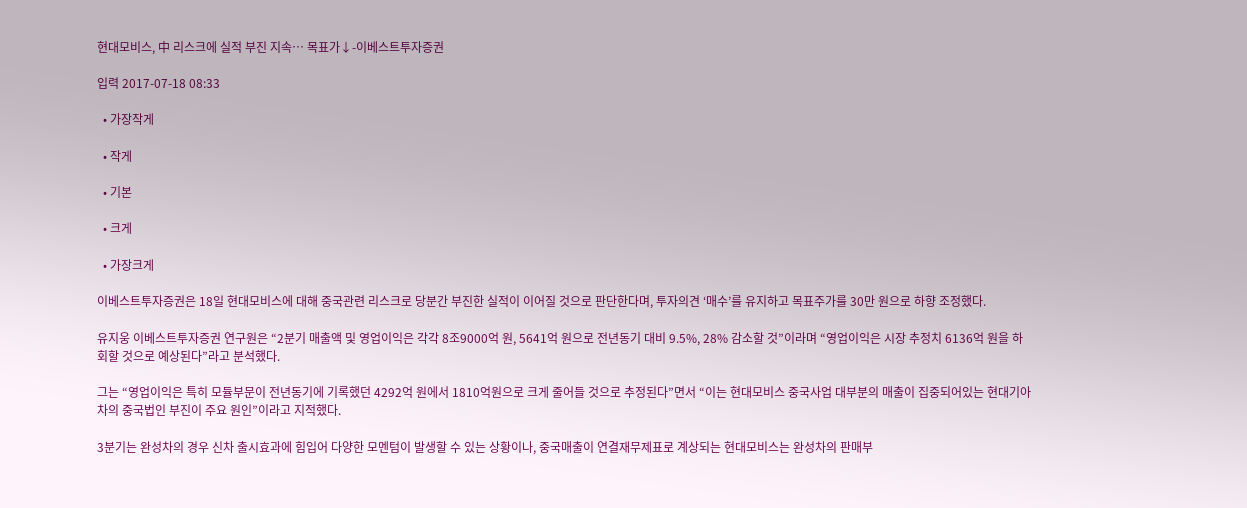현대모비스, 中 리스크에 실적 부진 지속… 목표가↓-이베스트투자증권

입력 2017-07-18 08:33

  • 가장작게

  • 작게

  • 기본

  • 크게

  • 가장크게

이베스트투자증권은 18일 현대모비스에 대해 중국관련 리스크로 당분간 부진한 실적이 이어질 것으로 판단한다며, 투자의견 ‘매수’를 유지하고 목표주가를 30만 원으로 하향 조정했다.

유지웅 이베스트투자증권 연구원은 “2분기 매출액 및 영업이익은 각각 8조9000억 원, 5641억 원으로 전년동기 대비 9.5%, 28% 감소할 것”이라며 “영업이익은 시장 추정치 6136억 원을 하회할 것으로 예상된다”라고 분석했다.

그는 “영업이익은 특히 모듈부문이 전년동기에 기록했던 4292억 원에서 1810억원으로 크게 줄어들 것으로 추정된다”면서 “이는 현대모비스 중국사업 대부분의 매출이 집중되어있는 현대기아차의 중국법인 부진이 주요 원인”이라고 지적했다.

3분기는 완성차의 경우 신차 출시효과에 힘입어 다양한 모멘텀이 발생할 수 있는 상황이나, 중국매출이 연결재무제표로 계상되는 현대모비스는 완성차의 판매부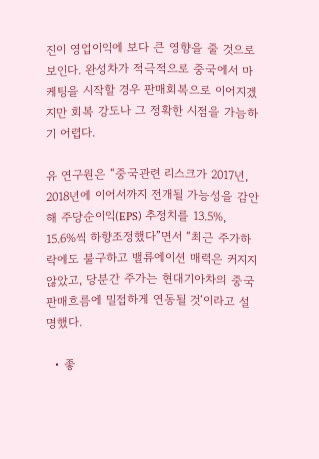진이 영업이익에 보다 큰 영향을 줄 것으로 보인다. 완성차가 적극적으로 중국에서 마케팅을 시작할 경우 판매회복으로 이어지겠지만 회복 강도나 그 정확한 시점을 가늠하기 어렵다.

유 연구원은 “중국관련 리스크가 2017년, 2018년에 이어서까지 전개될 가능성을 감안해 주당순이익(EPS) 추정치를 13.5%, 15.6%씩 하향조정했다”면서 “최근 주가하락에도 불구하고 밸류에이션 매력은 커지지 않았고, 당분간 주가는 현대기아차의 중국 판매흐름에 밀접하게 연동될 것‘이라고 설명했다.

  • 좋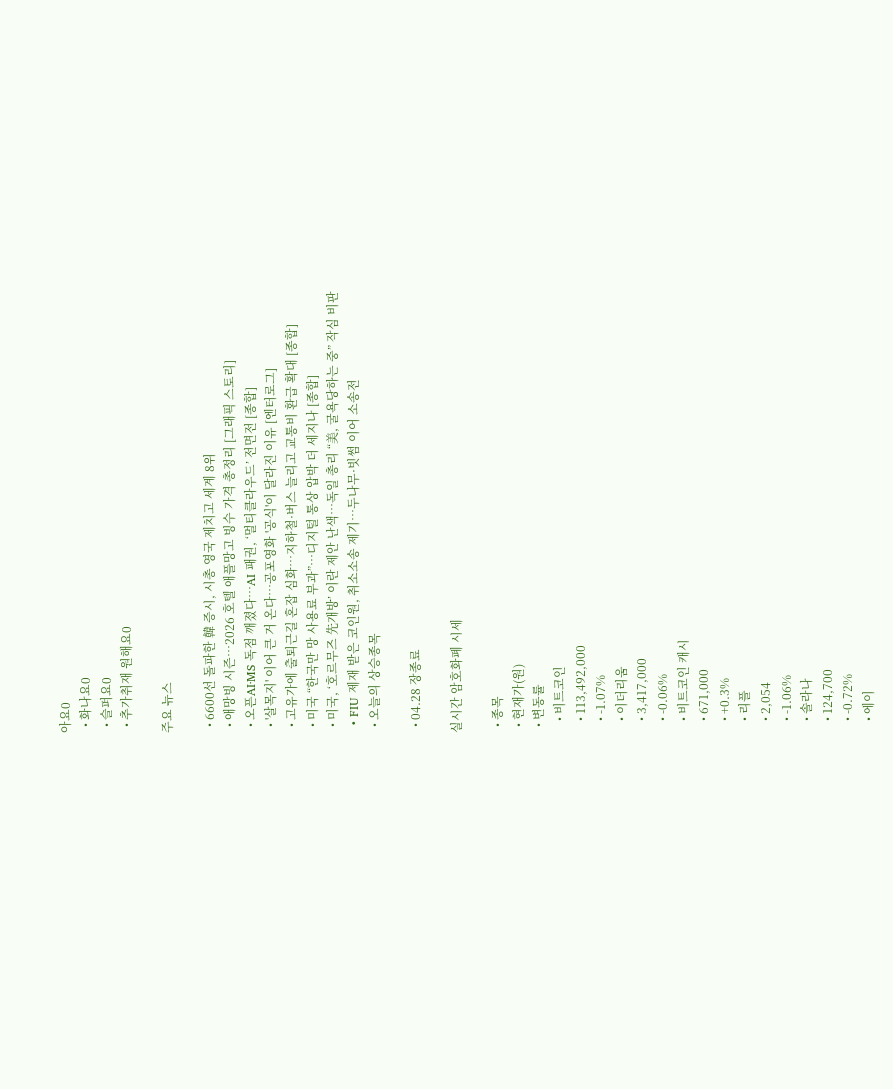아요0
  • 화나요0
  • 슬퍼요0
  • 추가취재 원해요0

주요 뉴스

  • 6600선 돌파한 韓 증시, 시총 영국 제치고 세계 8위
  • 애망빙 시즌…2026 호텔 애플망고 빙수 가격 총정리 [그래픽 스토리]
  • 오픈AI·MS 독점 깨졌다…AI 패권, ‘멀티클라우드’ 전면전 [종합]
  • '살목지' 이어 큰 거 온다⋯공포영화 '공식'이 달라진 이유 [엔터로그]
  • 고유가에 출퇴근길 혼잡 심화…지하철·버스 늘리고 교통비 환급 확대 [종합]
  • 미국 “한국만 망 사용료 부과”⋯디지털 통상 압박 더 세지나 [종합]
  • 미국, ‘호르무즈 先개방’ 이란 제안 난색…독일 총리 “美, 굴욕당하는 중” 작심 비판
  • FIU 제재 받은 코인원, 취소소송 제기…두나무·빗썸 이어 소송전
  • 오늘의 상승종목

  • 04.28 장종료

실시간 암호화폐 시세

  • 종목
  • 현재가(원)
  • 변동률
    • 비트코인
    • 113,492,000
    • -1.07%
    • 이더리움
    • 3,417,000
    • -0.06%
    • 비트코인 캐시
    • 671,000
    • +0.3%
    • 리플
    • 2,054
    • -1.06%
    • 솔라나
    • 124,700
    • -0.72%
    • 에이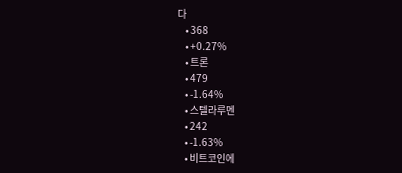다
    • 368
    • +0.27%
    • 트론
    • 479
    • -1.64%
    • 스텔라루멘
    • 242
    • -1.63%
    • 비트코인에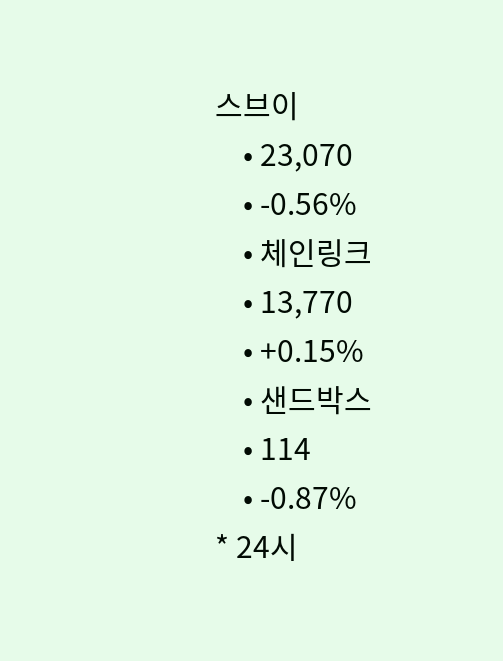스브이
    • 23,070
    • -0.56%
    • 체인링크
    • 13,770
    • +0.15%
    • 샌드박스
    • 114
    • -0.87%
* 24시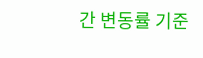간 변동률 기준